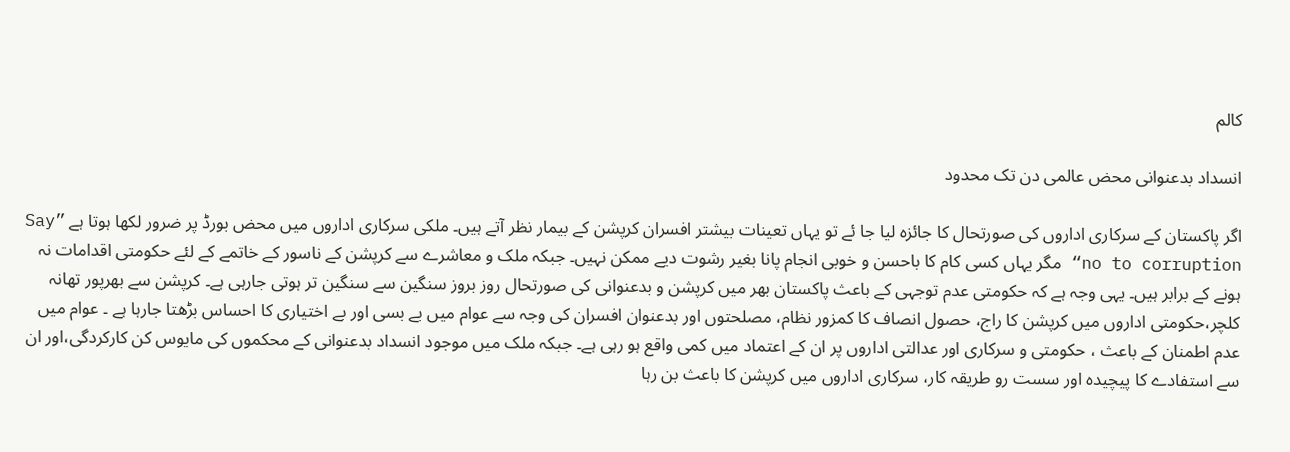کالم

انسداد بدعنوانی محض عالمی دن تک محدود

اگر پاکستان کے سرکاری اداروں کی صورتحال کا جائزہ لیا جا ئے تو یہاں تعینات بیشتر افسران کرپشن کے بیمار نظر آتے ہیں۔ ملکی سرکاری اداروں میں محض بورڈ پر ضرور لکھا ہوتا ہے ”Say no to corruption“ مگر یہاں کسی کام کا باحسن و خوبی انجام پانا بغیر رشوت دیے ممکن نہیں۔ جبکہ ملک و معاشرے سے کرپشن کے ناسور کے خاتمے کے لئے حکومتی اقدامات نہ ہونے کے برابر ہیں۔ یہی وجہ ہے کہ حکومتی عدم توجہی کے باعث پاکستان بھر میں کرپشن و بدعنوانی کی صورتحال روز بروز سنگین سے سنگین تر ہوتی جارہی ہے۔ کرپشن سے بھرپور تھانہ کلچر،حکومتی اداروں میں کرپشن کا راج، حصول انصاف کا کمزور نظام، مصلحتوں اور بدعنوان افسران کی وجہ سے عوام میں بے بسی اور بے اختیاری کا احساس بڑھتا جارہا ہے ۔ عوام میں عدم اطمنان کے باعث ، حکومتی و سرکاری اور عدالتی اداروں پر ان کے اعتماد میں کمی واقع ہو رہی ہے۔ جبکہ ملک میں موجود انسداد بدعنوانی کے محکموں کی مایوس کن کارکردگی،اور ان سے استفادے کا پیچیدہ اور سست رو طریقہ کار، سرکاری اداروں میں کرپشن کا باعث بن رہا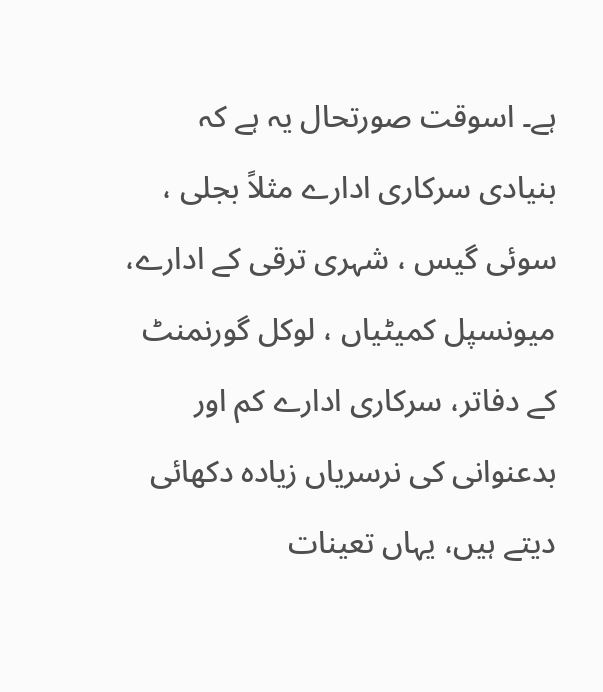ہے۔ اسوقت صورتحال یہ ہے کہ بنیادی سرکاری ادارے مثلاً بجلی ، سوئی گیس ، شہری ترقی کے ادارے، میونسپل کمیٹیاں ، لوکل گورنمنٹ کے دفاتر، سرکاری ادارے کم اور بدعنوانی کی نرسریاں زیادہ دکھائی دیتے ہیں، یہاں تعینات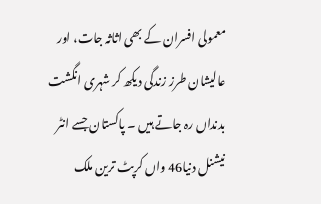معمولی افسران کے بھی اثاثہ جات، اور عالیشان طرز زندگی دیکھ کر شہری انگشت بدنداں رہ جاتے ہیں ۔ پاکستان جسے انٹر نیشنل دنیا46 واں کرپٹ ترین ملک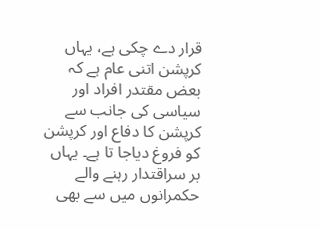قرار دے چکی ہے، یہاں کرپشن اتنی عام ہے کہ بعض مقتدر افراد اور سیاسی کی جانب سے کرپشن کا دفاع اور کرپشن کو فروغ دیاجا تا ہے۔ یہاں بر سراقتدار رہنے والے حکمرانوں میں سے بھی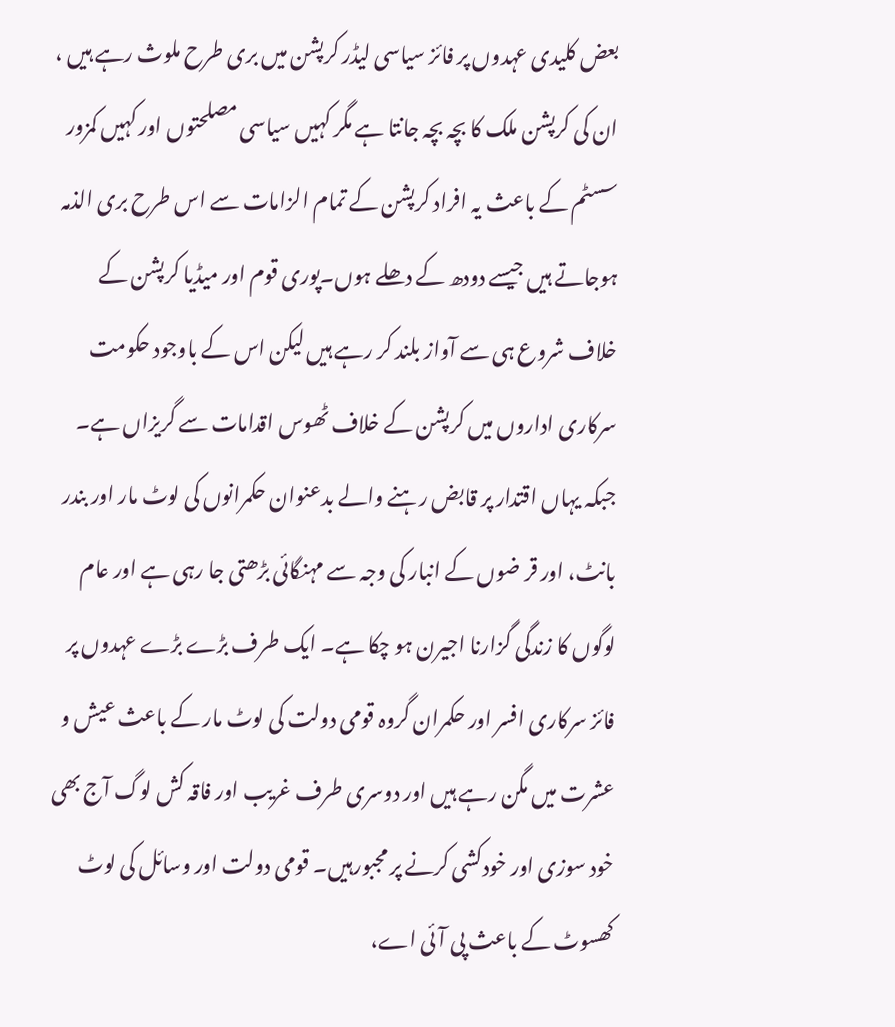بعض کلیدی عہدوں پر فائز سیاسی لیڈر کرپشن میں بری طرح ملوث رہے ہیں ، ان کی کرپشن ملک کا بچہ بچہ جانتا ہے مگر کہیں سیاسی مصلحتوں اور کہیں کمزور سسٹم کے باعث یہ افراد کرپشن کے تمام الزامات سے اس طرح بری الذمہ ہوجاتے ہیں جیسے دودھ کے دھلے ہوں۔پوری قوم اور میڈیا کرپشن کے خلاف شروع ہی سے آواز بلند کر رہے ہیں لیکن اس کے باوجود حکومت سرکاری اداروں میں کرپشن کے خلاف ٹھوس اقدامات سے گریزاں ہے۔ جبکہ یہاں اقتدار پر قابض رہنے والے بدعنوان حکمرانوں کی لوٹ مار اور بندر بانٹ، اور قر ضوں کے انبار کی وجہ سے مہنگائی بڑھتی جا رہی ہے اور عام لوگوں کا زندگی گزارنا اجیرن ہو چکا ہے۔ ایک طرف بڑے بڑے عہدوں پر فائز سرکاری افسر اور حکمران گروہ قومی دولت کی لوٹ مار کے باعث عیش و عشرت میں مگن رہے ہیں اور دوسری طرف غریب اور فاقہ کش لوگ آج بھی خود سوزی اور خودکشی کرنے پر مجبورہیں۔ قومی دولت اور وسائل کی لوٹ کھسوٹ کے باعث پی آئی اے،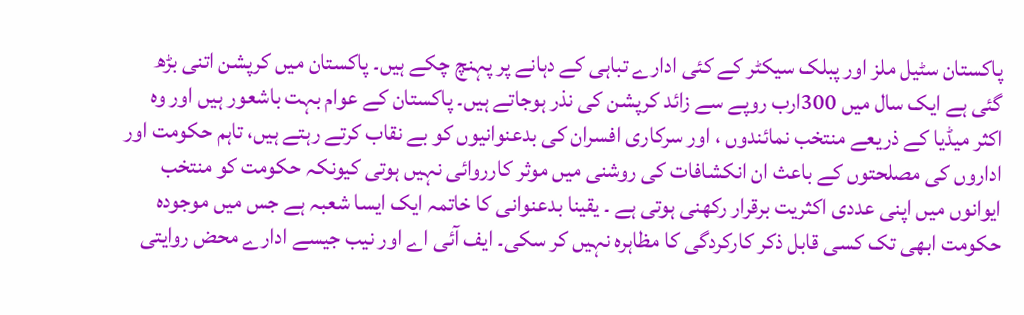پاکستان سٹیل ملز اور پبلک سیکٹر کے کئی ادارے تباہی کے دہانے پر پہنچ چکے ہیں۔ پاکستان میں کرپشن اتنی بڑھ گئی ہے ایک سال میں 300ارب روپے سے زائد کرپشن کی نذر ہوجاتے ہیں۔ پاکستان کے عوام بہت باشعور ہیں اور وہ اکثر میڈیا کے ذریعے منتخب نمائندوں ، اور سرکاری افسران کی بدعنوانیوں کو بے نقاب کرتے رہتے ہیں، تاہم حکومت اور اداروں کی مصلحتوں کے باعث ان انکشافات کی روشنی میں موثر کارروائی نہیں ہوتی کیونکہ حکومت کو منتخب ایوانوں میں اپنی عددی اکثریت برقرار رکھنی ہوتی ہے ۔ یقینا بدعنوانی کا خاتمہ ایک ایسا شعبہ ہے جس میں موجودہ حکومت ابھی تک کسی قابل ذکر کارکردگی کا مظاہرہ نہیں کر سکی۔ ایف آئی اے اور نیب جیسے ادارے محض روایتی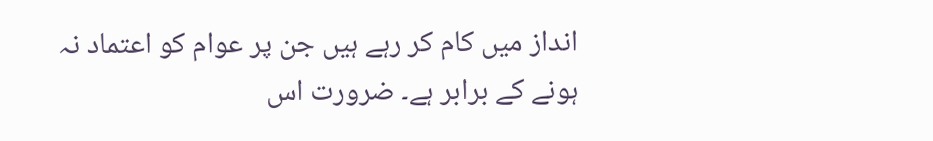انداز میں کام کر رہے ہیں جن پر عوام کو اعتماد نہ ہونے کے برابر ہے۔ ضرورت اس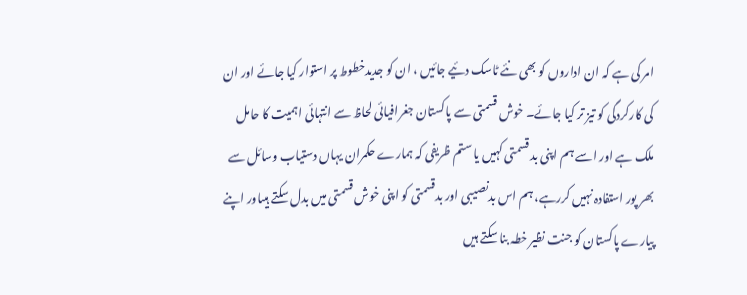امر کی ہے کہ ان اداروں کو بھی نئے ٹاسک دئیے جائیں ، ان کو جدیدخطوط پر استوار کیا جائے اور ان کی کارکردگی کو تیز تر کیا جائے۔ خوش قسمتی سے پاکستان جغرافیائی لحاظ سے انتہائی اہمیت کا حامل ملک ہے اور اسے ہم اپنی بد قسمتی کہیں یا ستم ظریفی کہ ہمارے حکمران یہاں دستیاب وسائل سے بھر پور استفادہ نہیں کررہے، ہم اس بدنصیبی اور بدقسمتی کو اپنی خوش قسمتی میں بدل سکتے ہیںاور اپنے پیارے پاکستان کو جنت نظیر خطہ بنا سکتے ہیں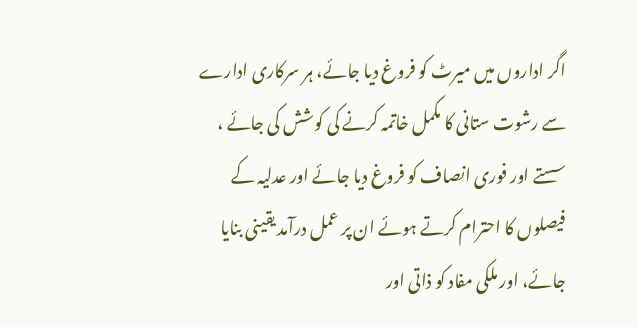اگر اداروں میں میرٹ کو فروغ دیا جائے، ہر سرکاری ادارے سے رشوت ستانی کا مکمل خاتمہ کرنے کی کوشش کی جائے ، سستے اور فوری انصاف کو فروغ دیا جائے اور عدلیہ کے فیصلوں کا احترام کرتے ہوئے ان پر عمل درآمد یقینی بنایا جائے، اور ملکی مفاد کو ذاتی اور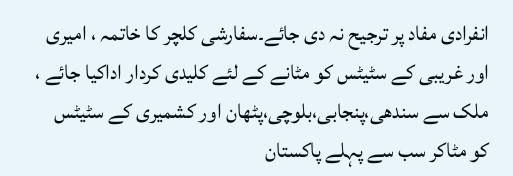انفرادی مفاد پر ترجیح نہ دی جائے۔سفارشی کلچر کا خاتمہ ، امیری اور غریبی کے سٹیٹس کو مٹانے کے لئے کلیدی کردار اداکیا جائے ، ملک سے سندھی،پنجابی،بلوچی،پٹھان اور کشمیری کے سٹیٹس کو مٹاکر سب سے پہلے پاکستان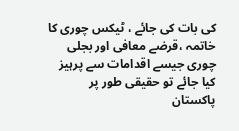کی بات کی جائے ، ٹیکس چوری کا خاتمہ ،قرضے معافی اور بجلی چوری جیسے اقدامات سے پرہیز کیا جائے تو حقیقی طور پر پاکستان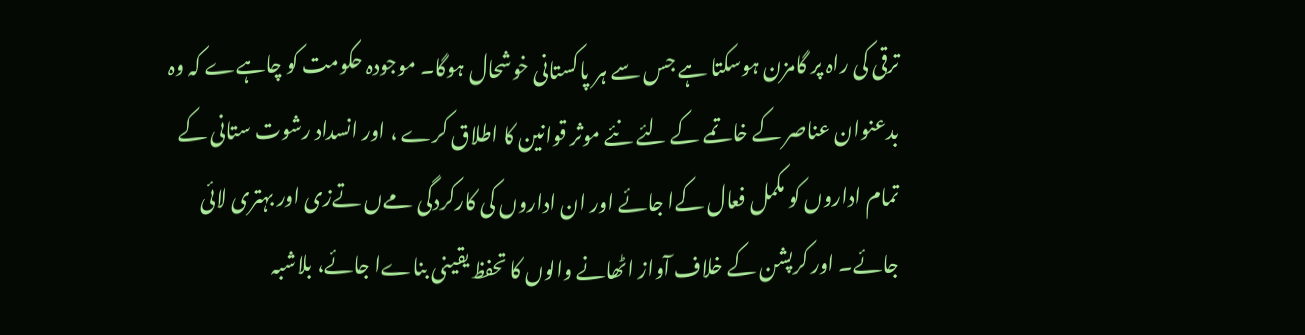ترقی کی راہ پر گامزن ہوسکتا ہے جس سے ہر پاکستانی خوشحال ہوگا۔ موجودہ حکومت کو چاہےے کہ وہ بدعنوان عناصر کے خاتمے کے لئے نئے موثر قوانین کا اطلاق کرے ، اور انسداد رشوت ستانی کے تمام اداروں کو مکمل فعال کےا جائے اور ان اداروں کی کارکردگی مےں تےزی اور بہتری لائی جائے۔ اور کرپشن کے خلاف آواز اٹھانے والوں کا تحفظ یقینی بناےا جائے، بلاشبہ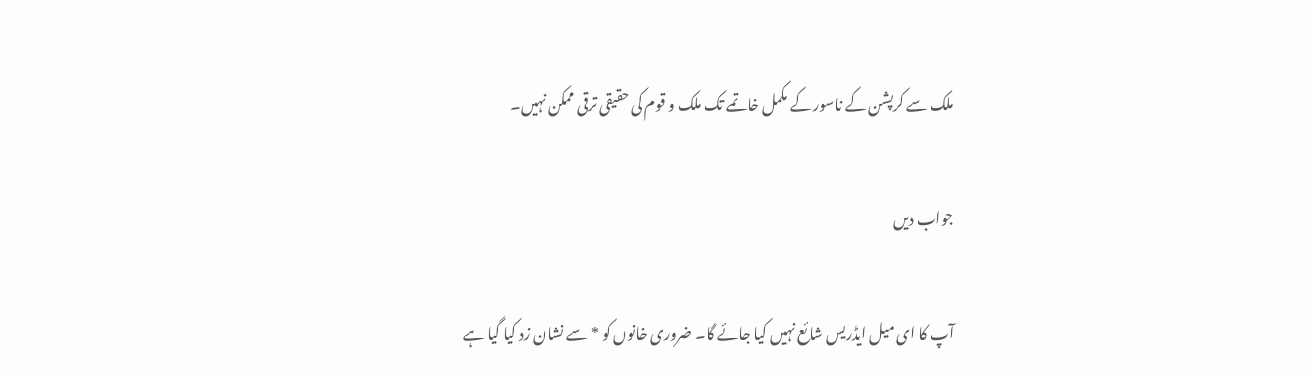ملک سے کرپشن کے ناسور کے مکمل خاتمے تک ملک و قوم کی حقیقی ترقی ممکن نہیں۔

جواب دیں

آپ کا ای میل ایڈریس شائع نہیں کیا جائے گا۔ ضروری خانوں کو * سے نشان زد کیا گیا ہے